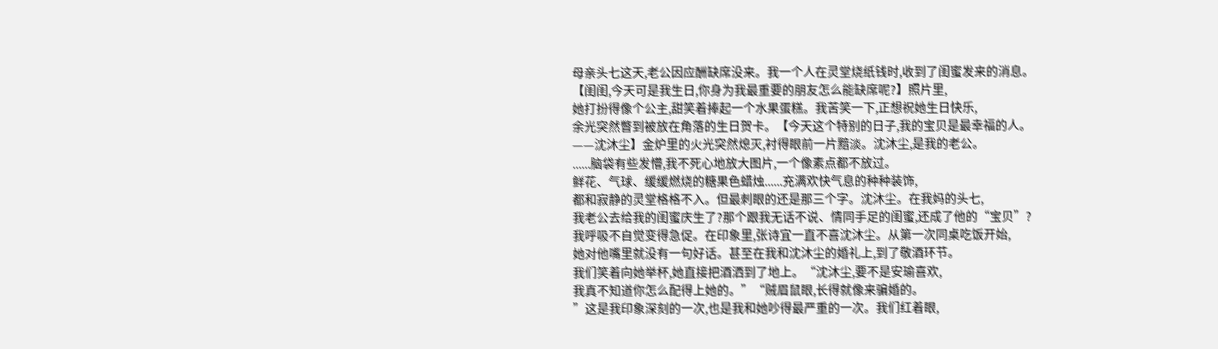母亲头七这天,老公因应酬缺席没来。我一个人在灵堂烧纸钱时,收到了闺蜜发来的消息。
【闺闺,今天可是我生日,你身为我最重要的朋友怎么能缺席呢?】照片里,
她打扮得像个公主,甜笑着捧起一个水果蛋糕。我苦笑一下,正想祝她生日快乐,
余光突然瞥到被放在角落的生日贺卡。【今天这个特别的日子,我的宝贝是最幸福的人。
——沈沐尘】金炉里的火光突然熄灭,衬得眼前一片黯淡。沈沐尘,是我的老公。
......脑袋有些发懵,我不死心地放大图片,一个像素点都不放过。
鲜花、气球、缓缓燃烧的糖果色蜡烛......充满欢快气息的种种装饰,
都和寂静的灵堂格格不入。但最刺眼的还是那三个字。沈沐尘。在我妈的头七,
我老公去给我的闺蜜庆生了?那个跟我无话不说、情同手足的闺蜜,还成了他的“宝贝”?
我呼吸不自觉变得急促。在印象里,张诗宜一直不喜沈沐尘。从第一次同桌吃饭开始,
她对他嘴里就没有一句好话。甚至在我和沈沐尘的婚礼上,到了敬酒环节。
我们笑着向她举杯,她直接把酒洒到了地上。“沈沐尘,要不是安瑜喜欢,
我真不知道你怎么配得上她的。”“贼眉鼠眼,长得就像来骗婚的。
”这是我印象深刻的一次,也是我和她吵得最严重的一次。我们红着眼,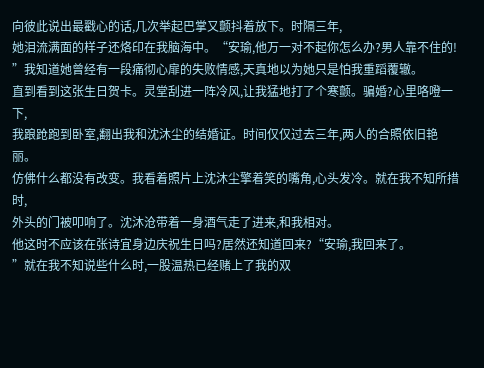向彼此说出最戳心的话,几次举起巴掌又颤抖着放下。时隔三年,
她泪流满面的样子还烙印在我脑海中。“安瑜,他万一对不起你怎么办?男人靠不住的!
”我知道她曾经有一段痛彻心扉的失败情感,天真地以为她只是怕我重蹈覆辙。
直到看到这张生日贺卡。灵堂刮进一阵冷风,让我猛地打了个寒颤。骗婚?心里咯噔一下,
我踉跄跑到卧室,翻出我和沈沐尘的结婚证。时间仅仅过去三年,两人的合照依旧艳丽。
仿佛什么都没有改变。我看着照片上沈沐尘擎着笑的嘴角,心头发冷。就在我不知所措时,
外头的门被叩响了。沈沐沧带着一身酒气走了进来,和我相对。
他这时不应该在张诗宜身边庆祝生日吗?居然还知道回来?“安瑜,我回来了。
”就在我不知说些什么时,一股温热已经赌上了我的双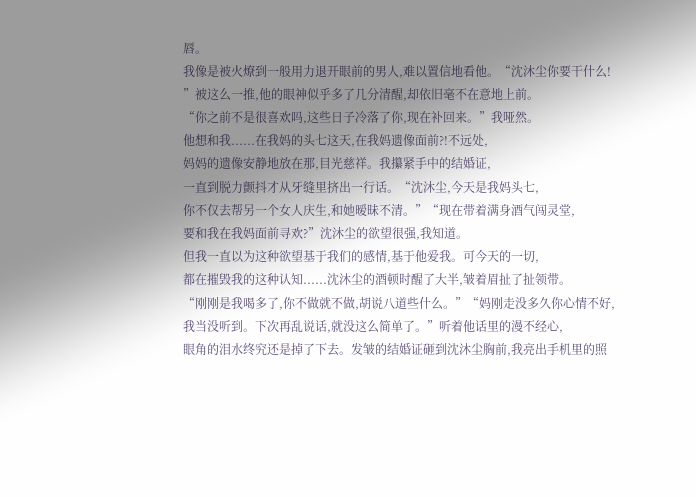唇。
我像是被火燎到一般用力退开眼前的男人,难以置信地看他。“沈沐尘你要干什么!
”被这么一推,他的眼神似乎多了几分清醒,却依旧毫不在意地上前。
“你之前不是很喜欢吗,这些日子冷落了你,现在补回来。”我哑然。
他想和我......在我妈的头七这天,在我妈遗像面前?!不远处,
妈妈的遗像安静地放在那,目光慈祥。我攥紧手中的结婚证,
一直到脱力颤抖才从牙缝里挤出一行话。“沈沐尘,今天是我妈头七,
你不仅去帮另一个女人庆生,和她暧昧不清。”“现在带着满身酒气闯灵堂,
要和我在我妈面前寻欢?”沈沐尘的欲望很强,我知道。
但我一直以为这种欲望基于我们的感情,基于他爱我。可今天的一切,
都在摧毁我的这种认知......沈沐尘的酒顿时醒了大半,皱着眉扯了扯领带。
“刚刚是我喝多了,你不做就不做,胡说八道些什么。”“妈刚走没多久你心情不好,
我当没听到。下次再乱说话,就没这么简单了。”听着他话里的漫不经心,
眼角的泪水终究还是掉了下去。发皱的结婚证砸到沈沐尘胸前,我亮出手机里的照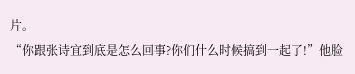片。
“你跟张诗宜到底是怎么回事?你们什么时候搞到一起了!”他脸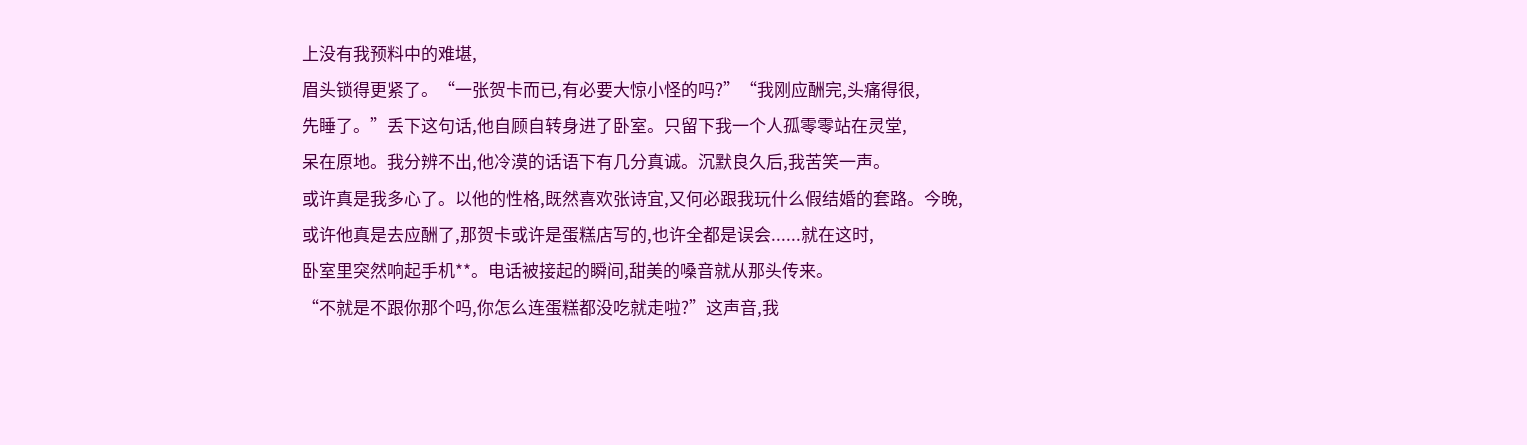上没有我预料中的难堪,
眉头锁得更紧了。“一张贺卡而已,有必要大惊小怪的吗?”“我刚应酬完,头痛得很,
先睡了。”丢下这句话,他自顾自转身进了卧室。只留下我一个人孤零零站在灵堂,
呆在原地。我分辨不出,他冷漠的话语下有几分真诚。沉默良久后,我苦笑一声。
或许真是我多心了。以他的性格,既然喜欢张诗宜,又何必跟我玩什么假结婚的套路。今晚,
或许他真是去应酬了,那贺卡或许是蛋糕店写的,也许全都是误会......就在这时,
卧室里突然响起手机**。电话被接起的瞬间,甜美的嗓音就从那头传来。
“不就是不跟你那个吗,你怎么连蛋糕都没吃就走啦?”这声音,我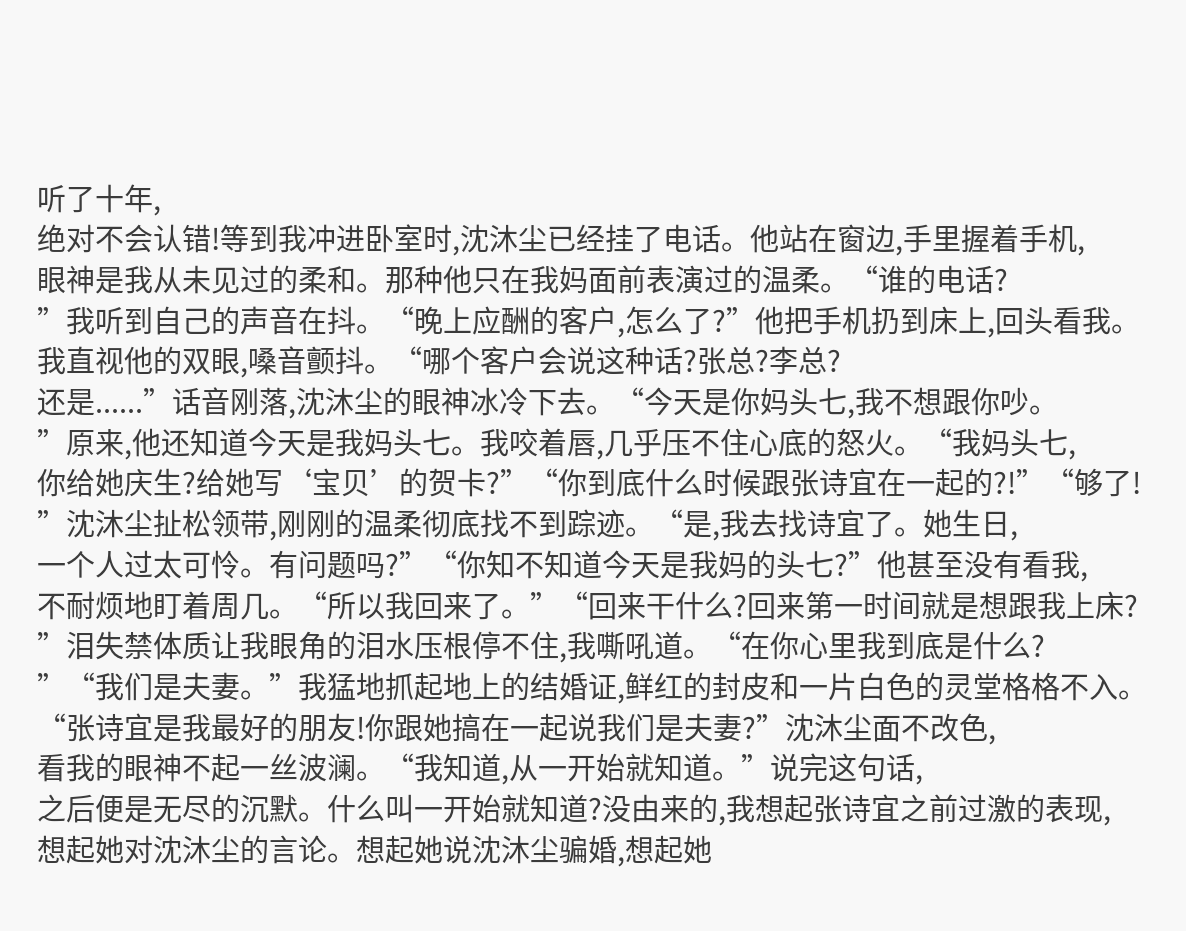听了十年,
绝对不会认错!等到我冲进卧室时,沈沐尘已经挂了电话。他站在窗边,手里握着手机,
眼神是我从未见过的柔和。那种他只在我妈面前表演过的温柔。“谁的电话?
”我听到自己的声音在抖。“晚上应酬的客户,怎么了?”他把手机扔到床上,回头看我。
我直视他的双眼,嗓音颤抖。“哪个客户会说这种话?张总?李总?
还是......”话音刚落,沈沐尘的眼神冰冷下去。“今天是你妈头七,我不想跟你吵。
”原来,他还知道今天是我妈头七。我咬着唇,几乎压不住心底的怒火。“我妈头七,
你给她庆生?给她写‘宝贝’的贺卡?”“你到底什么时候跟张诗宜在一起的?!”“够了!
”沈沐尘扯松领带,刚刚的温柔彻底找不到踪迹。“是,我去找诗宜了。她生日,
一个人过太可怜。有问题吗?”“你知不知道今天是我妈的头七?”他甚至没有看我,
不耐烦地盯着周几。“所以我回来了。”“回来干什么?回来第一时间就是想跟我上床?
”泪失禁体质让我眼角的泪水压根停不住,我嘶吼道。“在你心里我到底是什么?
”“我们是夫妻。”我猛地抓起地上的结婚证,鲜红的封皮和一片白色的灵堂格格不入。
“张诗宜是我最好的朋友!你跟她搞在一起说我们是夫妻?”沈沐尘面不改色,
看我的眼神不起一丝波澜。“我知道,从一开始就知道。”说完这句话,
之后便是无尽的沉默。什么叫一开始就知道?没由来的,我想起张诗宜之前过激的表现,
想起她对沈沐尘的言论。想起她说沈沐尘骗婚,想起她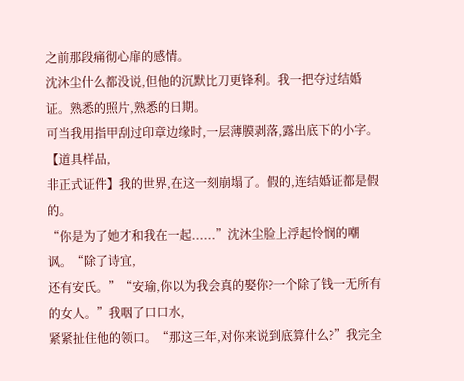之前那段痛彻心扉的感情。
沈沐尘什么都没说,但他的沉默比刀更锋利。我一把夺过结婚证。熟悉的照片,熟悉的日期。
可当我用指甲刮过印章边缘时,一层薄膜剥落,露出底下的小字。【道具样品,
非正式证件】我的世界,在这一刻崩塌了。假的,连结婚证都是假的。
“你是为了她才和我在一起......”沈沐尘脸上浮起怜悯的嘲讽。“除了诗宜,
还有安氏。”“安瑜,你以为我会真的娶你?一个除了钱一无所有的女人。”我咽了口口水,
紧紧扯住他的领口。“那这三年,对你来说到底算什么?”我完全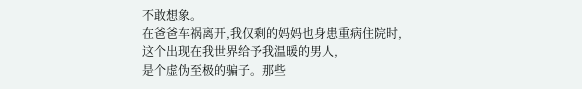不敢想象。
在爸爸车祸离开,我仅剩的妈妈也身患重病住院时,这个出现在我世界给予我温暖的男人,
是个虚伪至极的骗子。那些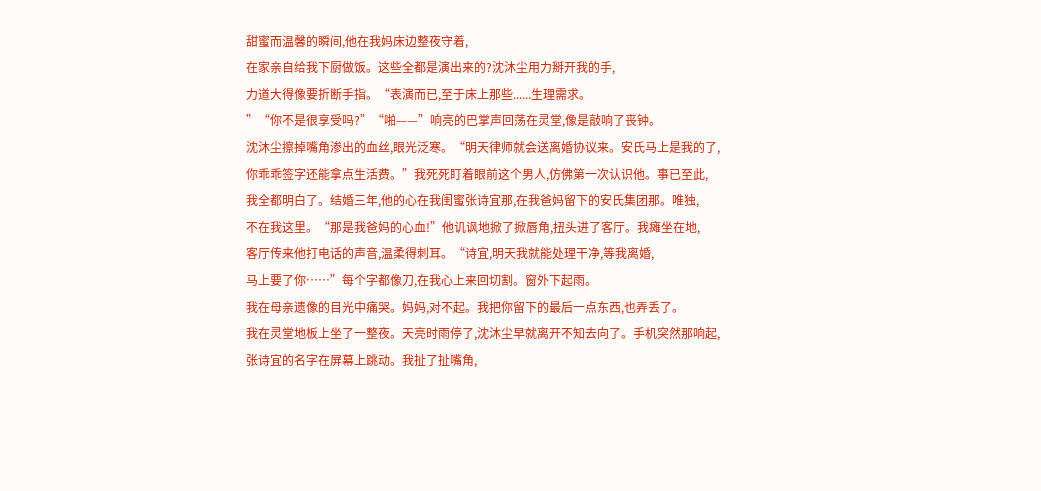甜蜜而温馨的瞬间,他在我妈床边整夜守着,
在家亲自给我下厨做饭。这些全都是演出来的?沈沐尘用力掰开我的手,
力道大得像要折断手指。“表演而已,至于床上那些......生理需求。
”“你不是很享受吗?”“啪——”响亮的巴掌声回荡在灵堂,像是敲响了丧钟。
沈沐尘擦掉嘴角渗出的血丝,眼光泛寒。“明天律师就会送离婚协议来。安氏马上是我的了,
你乖乖签字还能拿点生活费。”我死死盯着眼前这个男人,仿佛第一次认识他。事已至此,
我全都明白了。结婚三年,他的心在我闺蜜张诗宜那,在我爸妈留下的安氏集团那。唯独,
不在我这里。“那是我爸妈的心血!”他讥讽地掀了掀唇角,扭头进了客厅。我瘫坐在地,
客厅传来他打电话的声音,温柔得刺耳。“诗宜,明天我就能处理干净,等我离婚,
马上要了你……”每个字都像刀,在我心上来回切割。窗外下起雨。
我在母亲遗像的目光中痛哭。妈妈,对不起。我把你留下的最后一点东西,也弄丢了。
我在灵堂地板上坐了一整夜。天亮时雨停了,沈沐尘早就离开不知去向了。手机突然那响起,
张诗宜的名字在屏幕上跳动。我扯了扯嘴角,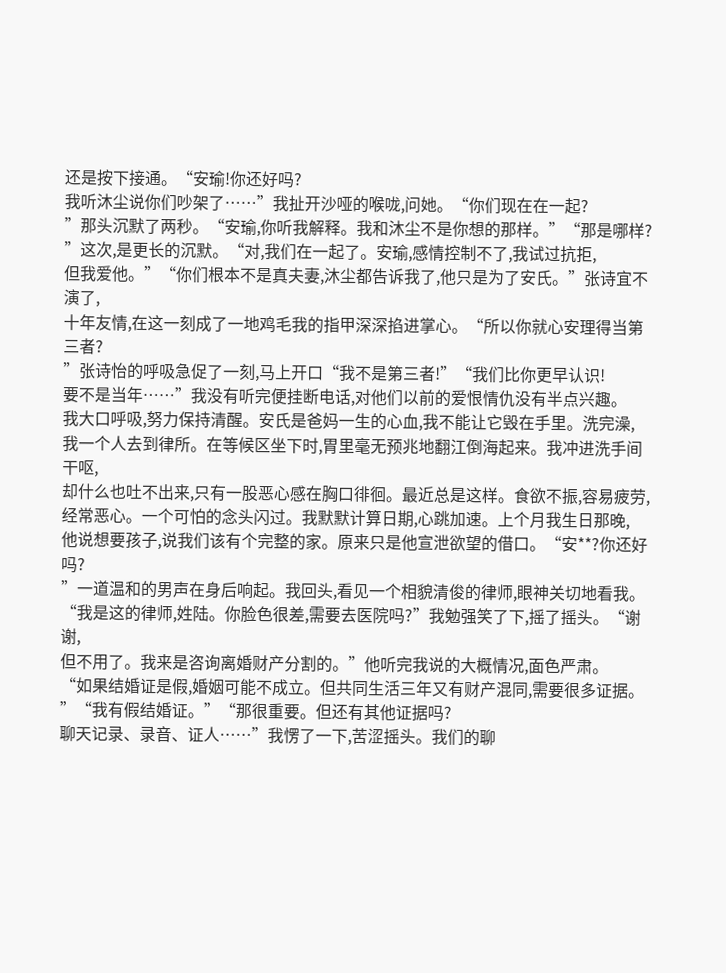还是按下接通。“安瑜!你还好吗?
我听沐尘说你们吵架了……”我扯开沙哑的喉咙,问她。“你们现在在一起?
”那头沉默了两秒。“安瑜,你听我解释。我和沐尘不是你想的那样。”“那是哪样?
”这次,是更长的沉默。“对,我们在一起了。安瑜,感情控制不了,我试过抗拒,
但我爱他。”“你们根本不是真夫妻,沐尘都告诉我了,他只是为了安氏。”张诗宜不演了,
十年友情,在这一刻成了一地鸡毛我的指甲深深掐进掌心。“所以你就心安理得当第三者?
”张诗怡的呼吸急促了一刻,马上开口“我不是第三者!”“我们比你更早认识!
要不是当年……”我没有听完便挂断电话,对他们以前的爱恨情仇没有半点兴趣。
我大口呼吸,努力保持清醒。安氏是爸妈一生的心血,我不能让它毁在手里。洗完澡,
我一个人去到律所。在等候区坐下时,胃里毫无预兆地翻江倒海起来。我冲进洗手间干呕,
却什么也吐不出来,只有一股恶心感在胸口徘徊。最近总是这样。食欲不振,容易疲劳,
经常恶心。一个可怕的念头闪过。我默默计算日期,心跳加速。上个月我生日那晚,
他说想要孩子,说我们该有个完整的家。原来只是他宣泄欲望的借口。“安**?你还好吗?
”一道温和的男声在身后响起。我回头,看见一个相貌清俊的律师,眼神关切地看我。
“我是这的律师,姓陆。你脸色很差,需要去医院吗?”我勉强笑了下,摇了摇头。“谢谢,
但不用了。我来是咨询离婚财产分割的。”他听完我说的大概情况,面色严肃。
“如果结婚证是假,婚姻可能不成立。但共同生活三年又有财产混同,需要很多证据。
”“我有假结婚证。”“那很重要。但还有其他证据吗?
聊天记录、录音、证人……”我愣了一下,苦涩摇头。我们的聊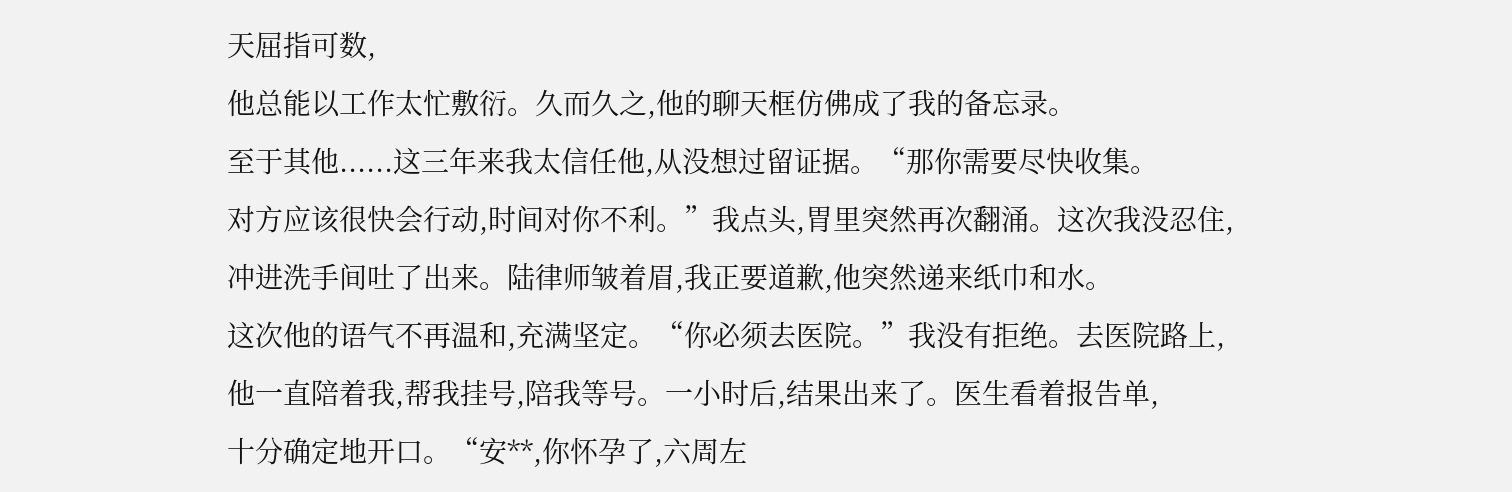天屈指可数,
他总能以工作太忙敷衍。久而久之,他的聊天框仿佛成了我的备忘录。
至于其他......这三年来我太信任他,从没想过留证据。“那你需要尽快收集。
对方应该很快会行动,时间对你不利。”我点头,胃里突然再次翻涌。这次我没忍住,
冲进洗手间吐了出来。陆律师皱着眉,我正要道歉,他突然递来纸巾和水。
这次他的语气不再温和,充满坚定。“你必须去医院。”我没有拒绝。去医院路上,
他一直陪着我,帮我挂号,陪我等号。一小时后,结果出来了。医生看着报告单,
十分确定地开口。“安**,你怀孕了,六周左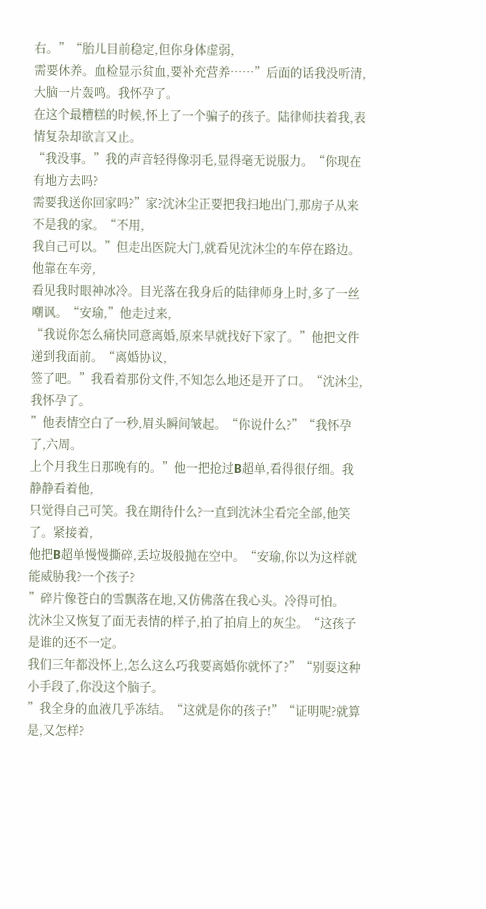右。”“胎儿目前稳定,但你身体虚弱,
需要休养。血检显示贫血,要补充营养……”后面的话我没听清,大脑一片轰鸣。我怀孕了。
在这个最糟糕的时候,怀上了一个骗子的孩子。陆律师扶着我,表情复杂却欲言又止。
“我没事。”我的声音轻得像羽毛,显得毫无说服力。“你现在有地方去吗?
需要我送你回家吗?”家?沈沐尘正要把我扫地出门,那房子从来不是我的家。“不用,
我自己可以。”但走出医院大门,就看见沈沐尘的车停在路边。他靠在车旁,
看见我时眼神冰冷。目光落在我身后的陆律师身上时,多了一丝嘲讽。“安瑜,”他走过来,
“我说你怎么痛快同意离婚,原来早就找好下家了。”他把文件递到我面前。“离婚协议,
签了吧。”我看着那份文件,不知怎么地还是开了口。“沈沐尘,我怀孕了。
”他表情空白了一秒,眉头瞬间皱起。“你说什么?”“我怀孕了,六周。
上个月我生日那晚有的。”他一把抢过B超单,看得很仔细。我静静看着他,
只觉得自己可笑。我在期待什么?一直到沈沐尘看完全部,他笑了。紧接着,
他把B超单慢慢撕碎,丢垃圾般抛在空中。“安瑜,你以为这样就能威胁我?一个孩子?
”碎片像苍白的雪飘落在地,又仿佛落在我心头。冷得可怕。
沈沐尘又恢复了面无表情的样子,拍了拍肩上的灰尘。“这孩子是谁的还不一定。
我们三年都没怀上,怎么这么巧我要离婚你就怀了?”“别耍这种小手段了,你没这个脑子。
”我全身的血液几乎冻结。“这就是你的孩子!”“证明呢?就算是,又怎样?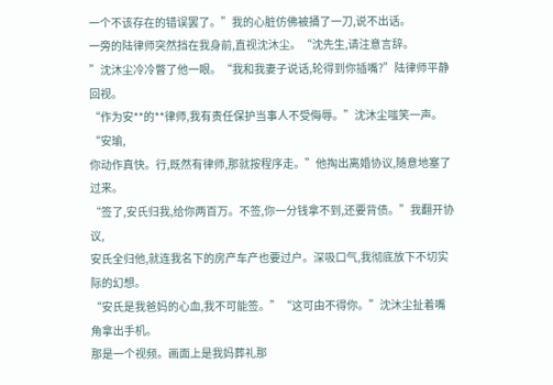一个不该存在的错误罢了。”我的心脏仿佛被捅了一刀,说不出话。
一旁的陆律师突然挡在我身前,直视沈沐尘。“沈先生,请注意言辞。
”沈沐尘冷冷瞥了他一眼。“我和我妻子说话,轮得到你插嘴?”陆律师平静回视。
“作为安**的**律师,我有责任保护当事人不受侮辱。”沈沐尘嗤笑一声。“安瑜,
你动作真快。行,既然有律师,那就按程序走。”他掏出离婚协议,随意地塞了过来。
“签了,安氏归我,给你两百万。不签,你一分钱拿不到,还要背债。”我翻开协议,
安氏全归他,就连我名下的房产车产也要过户。深吸口气,我彻底放下不切实际的幻想。
“安氏是我爸妈的心血,我不可能签。”“这可由不得你。”沈沐尘扯着嘴角拿出手机。
那是一个视频。画面上是我妈葬礼那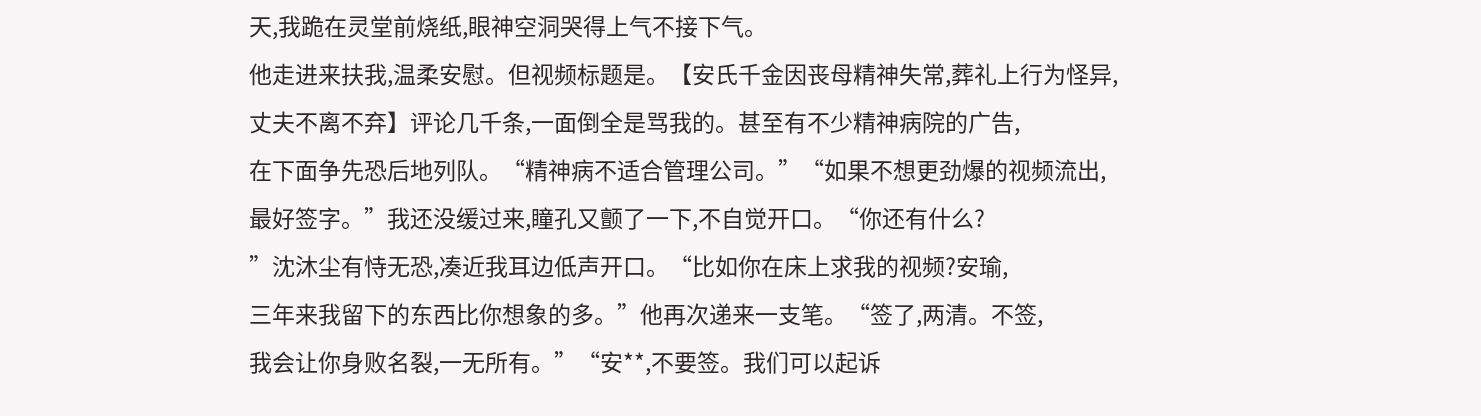天,我跪在灵堂前烧纸,眼神空洞哭得上气不接下气。
他走进来扶我,温柔安慰。但视频标题是。【安氏千金因丧母精神失常,葬礼上行为怪异,
丈夫不离不弃】评论几千条,一面倒全是骂我的。甚至有不少精神病院的广告,
在下面争先恐后地列队。“精神病不适合管理公司。”“如果不想更劲爆的视频流出,
最好签字。”我还没缓过来,瞳孔又颤了一下,不自觉开口。“你还有什么?
”沈沐尘有恃无恐,凑近我耳边低声开口。“比如你在床上求我的视频?安瑜,
三年来我留下的东西比你想象的多。”他再次递来一支笔。“签了,两清。不签,
我会让你身败名裂,一无所有。”“安**,不要签。我们可以起诉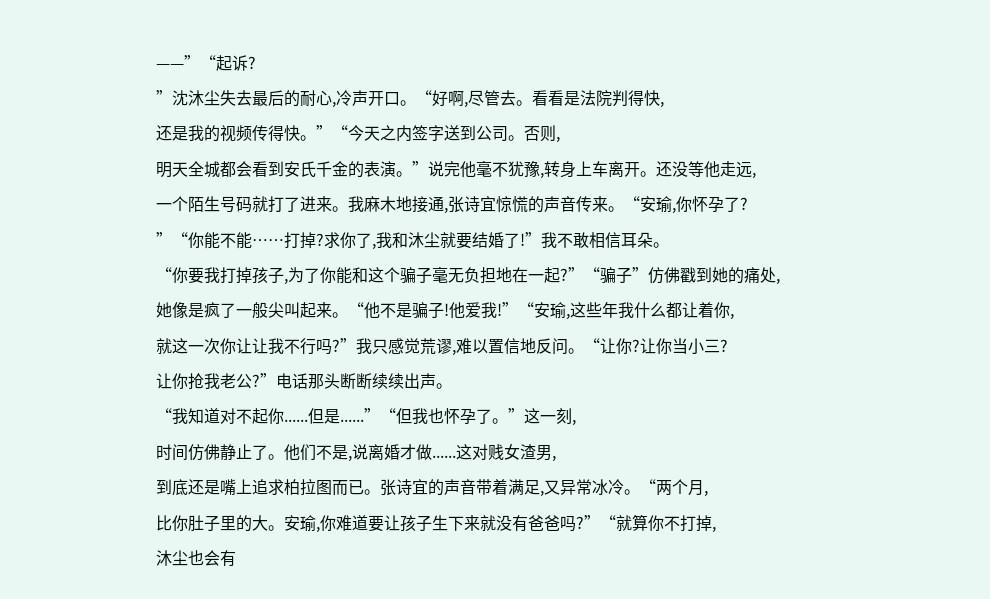——”“起诉?
”沈沐尘失去最后的耐心,冷声开口。“好啊,尽管去。看看是法院判得快,
还是我的视频传得快。”“今天之内签字送到公司。否则,
明天全城都会看到安氏千金的表演。”说完他毫不犹豫,转身上车离开。还没等他走远,
一个陌生号码就打了进来。我麻木地接通,张诗宜惊慌的声音传来。“安瑜,你怀孕了?
”“你能不能……打掉?求你了,我和沐尘就要结婚了!”我不敢相信耳朵。
“你要我打掉孩子,为了你能和这个骗子毫无负担地在一起?”“骗子”仿佛戳到她的痛处,
她像是疯了一般尖叫起来。“他不是骗子!他爱我!”“安瑜,这些年我什么都让着你,
就这一次你让让我不行吗?”我只感觉荒谬,难以置信地反问。“让你?让你当小三?
让你抢我老公?”电话那头断断续续出声。
“我知道对不起你......但是......”“但我也怀孕了。”这一刻,
时间仿佛静止了。他们不是,说离婚才做......这对贱女渣男,
到底还是嘴上追求柏拉图而已。张诗宜的声音带着满足,又异常冰冷。“两个月,
比你肚子里的大。安瑜,你难道要让孩子生下来就没有爸爸吗?”“就算你不打掉,
沐尘也会有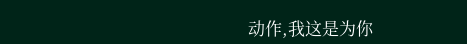动作,我这是为你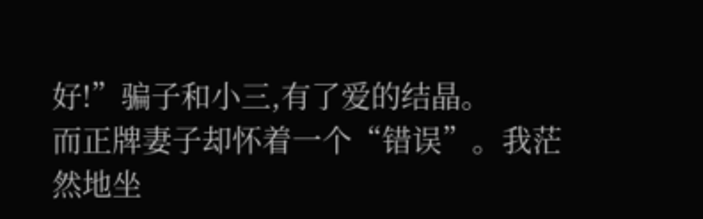好!”骗子和小三,有了爱的结晶。
而正牌妻子却怀着一个“错误”。我茫然地坐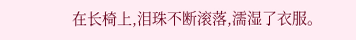在长椅上,泪珠不断滚落,濡湿了衣服。